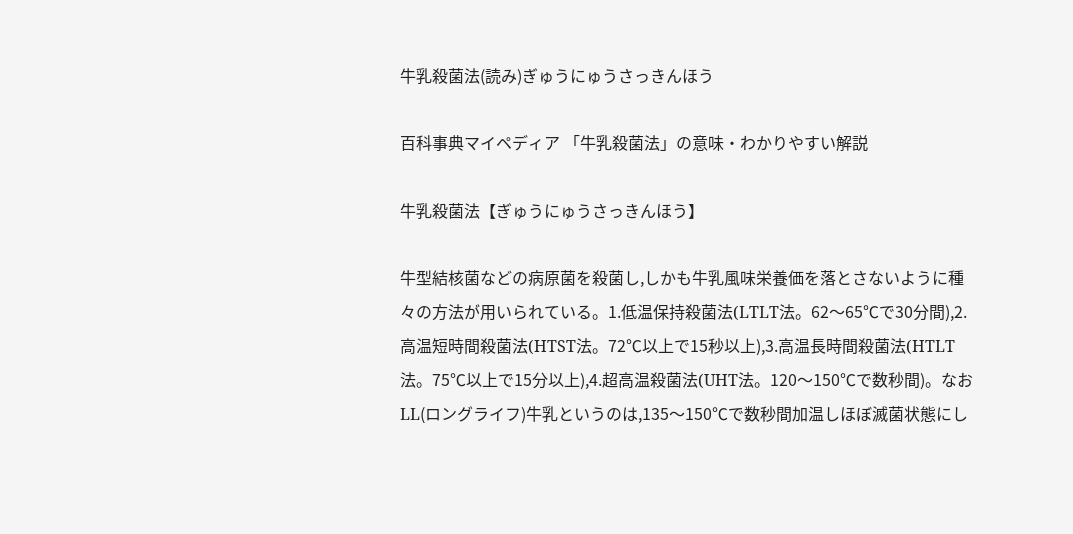牛乳殺菌法(読み)ぎゅうにゅうさっきんほう

百科事典マイペディア 「牛乳殺菌法」の意味・わかりやすい解説

牛乳殺菌法【ぎゅうにゅうさっきんほう】

牛型結核菌などの病原菌を殺菌し,しかも牛乳風味栄養価を落とさないように種々の方法が用いられている。1.低温保持殺菌法(LTLT法。62〜65℃で30分間),2.高温短時間殺菌法(HTST法。72℃以上で15秒以上),3.高温長時間殺菌法(HTLT法。75℃以上で15分以上),4.超高温殺菌法(UHT法。120〜150℃で数秒間)。なおLL(ロングライフ)牛乳というのは,135〜150℃で数秒間加温しほぼ滅菌状態にし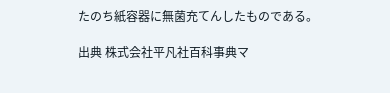たのち紙容器に無菌充てんしたものである。

出典 株式会社平凡社百科事典マ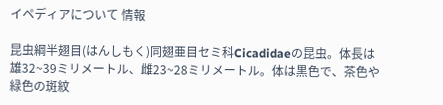イペディアについて 情報

昆虫綱半翅目(はんしもく)同翅亜目セミ科Cicadidaeの昆虫。体長は雄32~39ミリメートル、雌23~28ミリメートル。体は黒色で、茶色や緑色の斑紋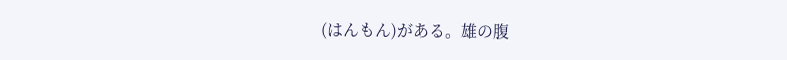(はんもん)がある。雄の腹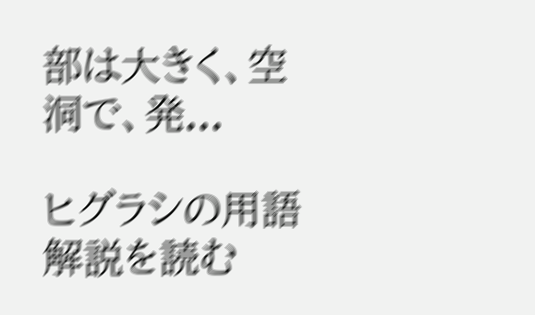部は大きく、空洞で、発...

ヒグラシの用語解説を読む